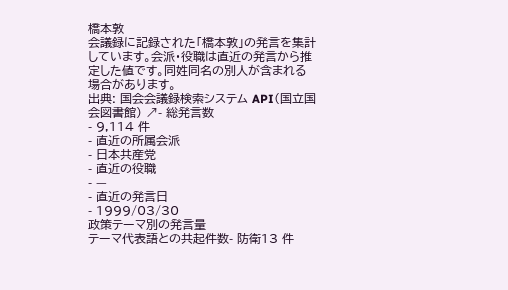橋本敦
会議録に記録された「橋本敦」の発言を集計しています。会派・役職は直近の発言から推定した値です。同姓同名の別人が含まれる場合があります。
出典: 国会会議録検索システム API(国立国会図書館) ↗- 総発言数
- 9,114 件
- 直近の所属会派
- 日本共産党
- 直近の役職
- —
- 直近の発言日
- 1999/03/30
政策テーマ別の発言量
テーマ代表語との共起件数- 防衛13 件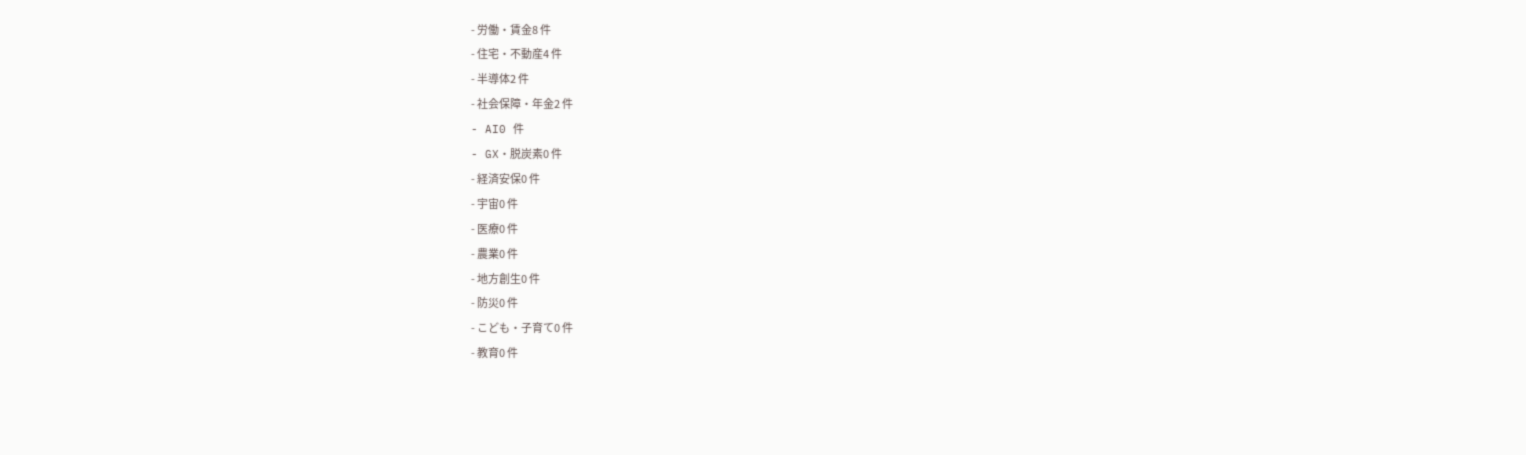- 労働・賃金8 件
- 住宅・不動産4 件
- 半導体2 件
- 社会保障・年金2 件
- AI0 件
- GX・脱炭素0 件
- 経済安保0 件
- 宇宙0 件
- 医療0 件
- 農業0 件
- 地方創生0 件
- 防災0 件
- こども・子育て0 件
- 教育0 件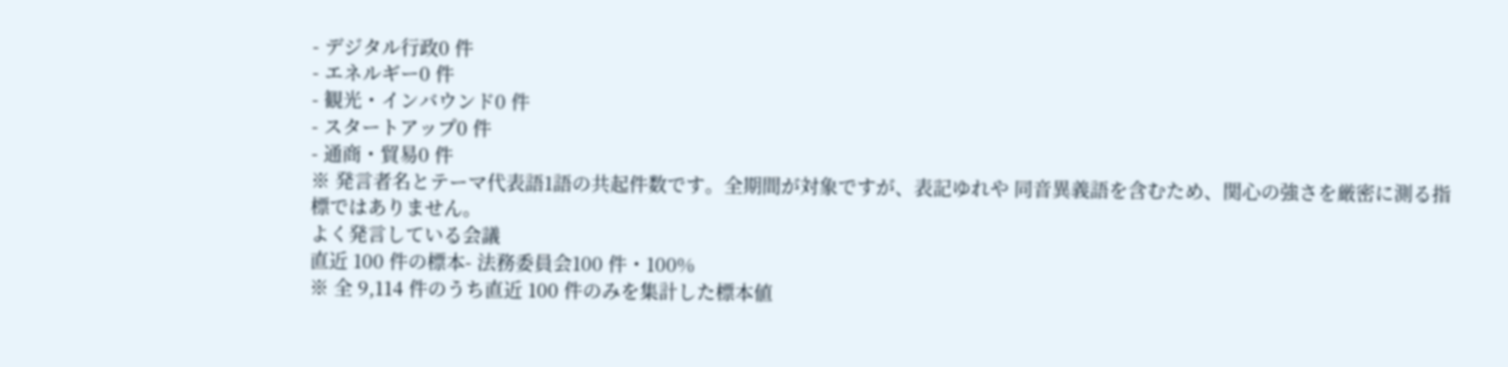- デジタル行政0 件
- エネルギー0 件
- 観光・インバウンド0 件
- スタートアップ0 件
- 通商・貿易0 件
※ 発言者名とテーマ代表語1語の共起件数です。全期間が対象ですが、表記ゆれや 同音異義語を含むため、関心の強さを厳密に測る指標ではありません。
よく発言している会議
直近 100 件の標本- 法務委員会100 件・100%
※ 全 9,114 件のうち直近 100 件のみを集計した標本値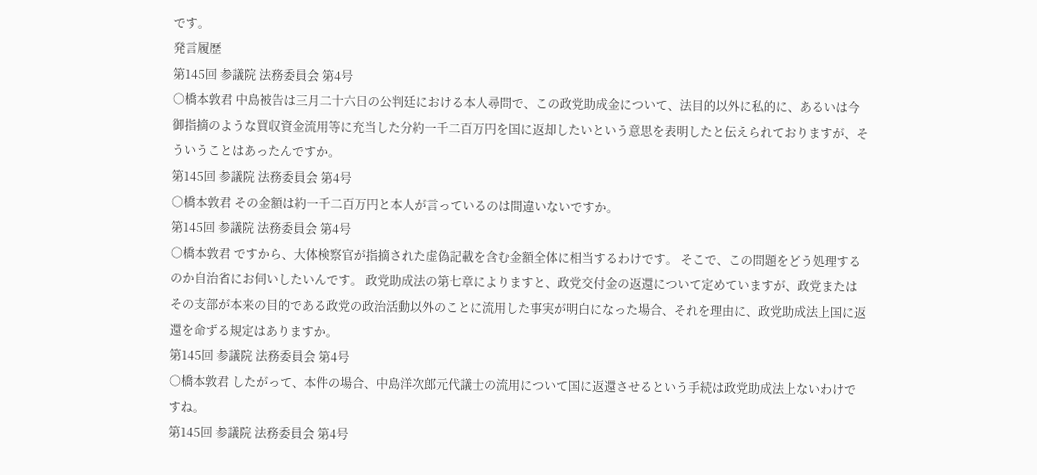です。
発言履歴
第145回 参議院 法務委員会 第4号
○橋本敦君 中島被告は三月二十六日の公判廷における本人尋問で、この政党助成金について、法目的以外に私的に、あるいは今御指摘のような買収資金流用等に充当した分約一千二百万円を国に返却したいという意思を表明したと伝えられておりますが、そういうことはあったんですか。
第145回 参議院 法務委員会 第4号
○橋本敦君 その金額は約一千二百万円と本人が言っているのは間違いないですか。
第145回 参議院 法務委員会 第4号
○橋本敦君 ですから、大体検察官が指摘された虚偽記載を含む金額全体に相当するわけです。 そこで、この問題をどう処理するのか自治省にお伺いしたいんです。 政党助成法の第七章によりますと、政党交付金の返還について定めていますが、政党またはその支部が本来の目的である政党の政治活動以外のことに流用した事実が明白になった場合、それを理由に、政党助成法上国に返還を命ずる規定はありますか。
第145回 参議院 法務委員会 第4号
○橋本敦君 したがって、本件の場合、中島洋次郎元代議士の流用について国に返還させるという手続は政党助成法上ないわけですね。
第145回 参議院 法務委員会 第4号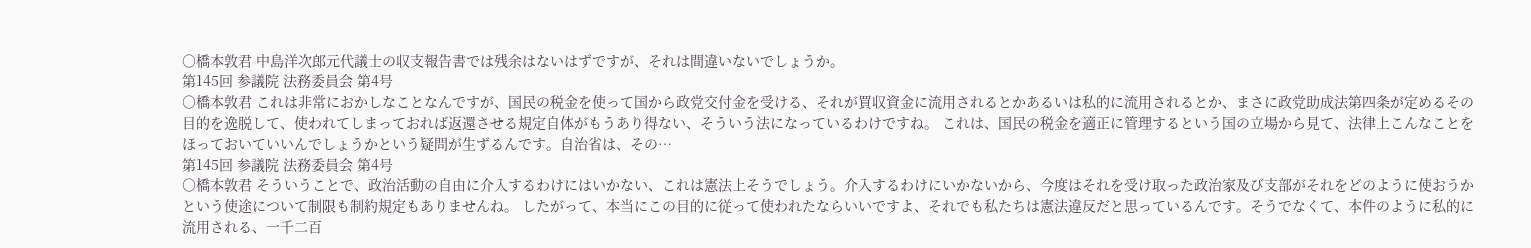○橋本敦君 中島洋次郎元代議士の収支報告書では残余はないはずですが、それは間違いないでしょうか。
第145回 参議院 法務委員会 第4号
○橋本敦君 これは非常におかしなことなんですが、国民の税金を使って国から政党交付金を受ける、それが買収資金に流用されるとかあるいは私的に流用されるとか、まさに政党助成法第四条が定めるその目的を逸脱して、使われてしまっておれば返還させる規定自体がもうあり得ない、そういう法になっているわけですね。 これは、国民の税金を適正に管理するという国の立場から見て、法律上こんなことをほっておいていいんでしょうかという疑問が生ずるんです。自治省は、その…
第145回 参議院 法務委員会 第4号
○橋本敦君 そういうことで、政治活動の自由に介入するわけにはいかない、これは憲法上そうでしょう。介入するわけにいかないから、今度はそれを受け取った政治家及び支部がそれをどのように使おうかという使途について制限も制約規定もありませんね。 したがって、本当にこの目的に従って使われたならいいですよ、それでも私たちは憲法違反だと思っているんです。そうでなくて、本件のように私的に流用される、一千二百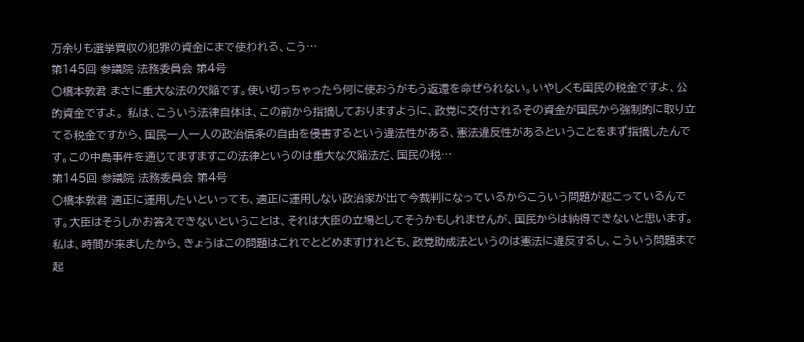万余りも選挙買収の犯罪の資金にまで使われる、こう…
第145回 参議院 法務委員会 第4号
○橋本敦君 まさに重大な法の欠陥です。使い切っちゃったら何に使おうがもう返還を命ぜられない。いやしくも国民の税金ですよ、公的資金ですよ。 私は、こういう法律自体は、この前から指摘しておりますように、政党に交付されるその資金が国民から強制的に取り立てる税金ですから、国民一人一人の政治信条の自由を侵害するという違法性がある、憲法違反性があるということをまず指摘したんです。この中島事件を通じてますますこの法律というのは重大な欠陥法だ、国民の税…
第145回 参議院 法務委員会 第4号
○橋本敦君 適正に運用したいといっても、適正に運用しない政治家が出て今裁判になっているからこういう問題が起こっているんです。大臣はそうしかお答えできないということは、それは大臣の立場としてそうかもしれませんが、国民からは納得できないと思います。 私は、時間が来ましたから、きょうはこの問題はこれでとどめますけれども、政党助成法というのは憲法に違反するし、こういう問題まで起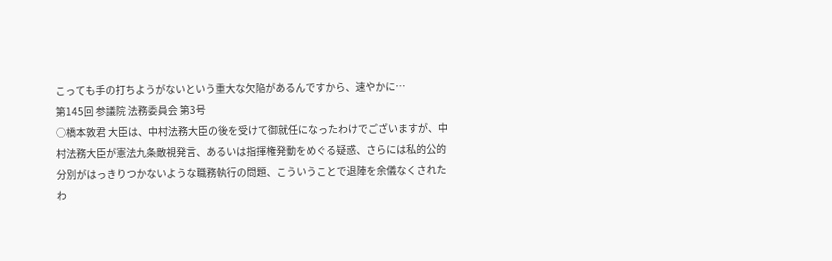こっても手の打ちようがないという重大な欠陥があるんですから、速やかに…
第145回 参議院 法務委員会 第3号
○橋本敦君 大臣は、中村法務大臣の後を受けて御就任になったわけでございますが、中村法務大臣が憲法九条敵視発言、あるいは指揮権発動をめぐる疑惑、さらには私的公的分別がはっきりつかないような職務執行の問題、こういうことで退陣を余儀なくされたわ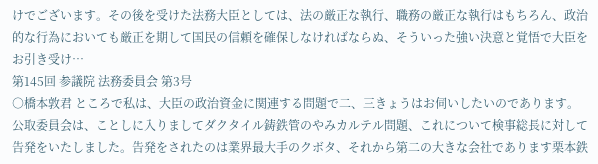けでございます。その後を受けた法務大臣としては、法の厳正な執行、職務の厳正な執行はもちろん、政治的な行為においても厳正を期して国民の信頼を確保しなければならぬ、そういった強い決意と覚悟で大臣をお引き受け…
第145回 参議院 法務委員会 第3号
○橋本敦君 ところで私は、大臣の政治資金に関連する問題で二、三きょうはお伺いしたいのであります。 公取委員会は、ことしに入りましてダクタイル鋳鉄管のやみカルテル問題、これについて検事総長に対して告発をいたしました。告発をされたのは業界最大手のクボタ、それから第二の大きな会社であります栗本鉄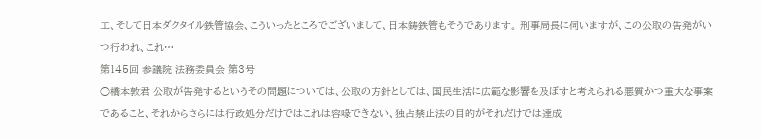工、そして日本ダクタイル鉄管協会、こういったところでございまして、日本鋳鉄管もそうであります。 刑事局長に伺いますが、この公取の告発がいつ行われ、これ…
第145回 参議院 法務委員会 第3号
○橋本敦君 公取が告発するというその問題については、公取の方針としては、国民生活に広範な影響を及ぼすと考えられる悪質かつ重大な事案であること、それからさらには行政処分だけではこれは容喙できない、独占禁止法の目的がそれだけでは達成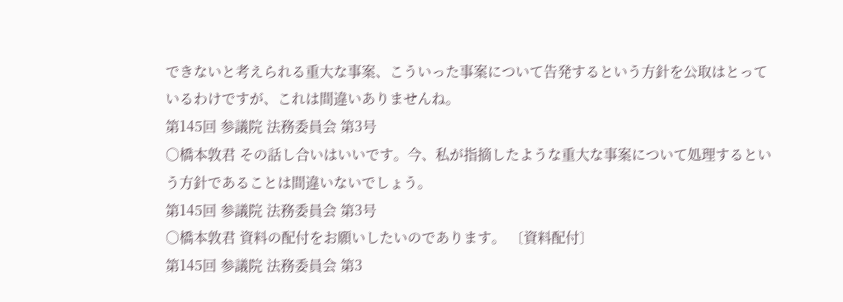できないと考えられる重大な事案、こういった事案について告発するという方針を公取はとっているわけですが、これは間違いありませんね。
第145回 参議院 法務委員会 第3号
○橋本敦君 その話し合いはいいです。今、私が指摘したような重大な事案について処理するという方針であることは間違いないでしょう。
第145回 参議院 法務委員会 第3号
○橋本敦君 資料の配付をお願いしたいのであります。 〔資料配付〕
第145回 参議院 法務委員会 第3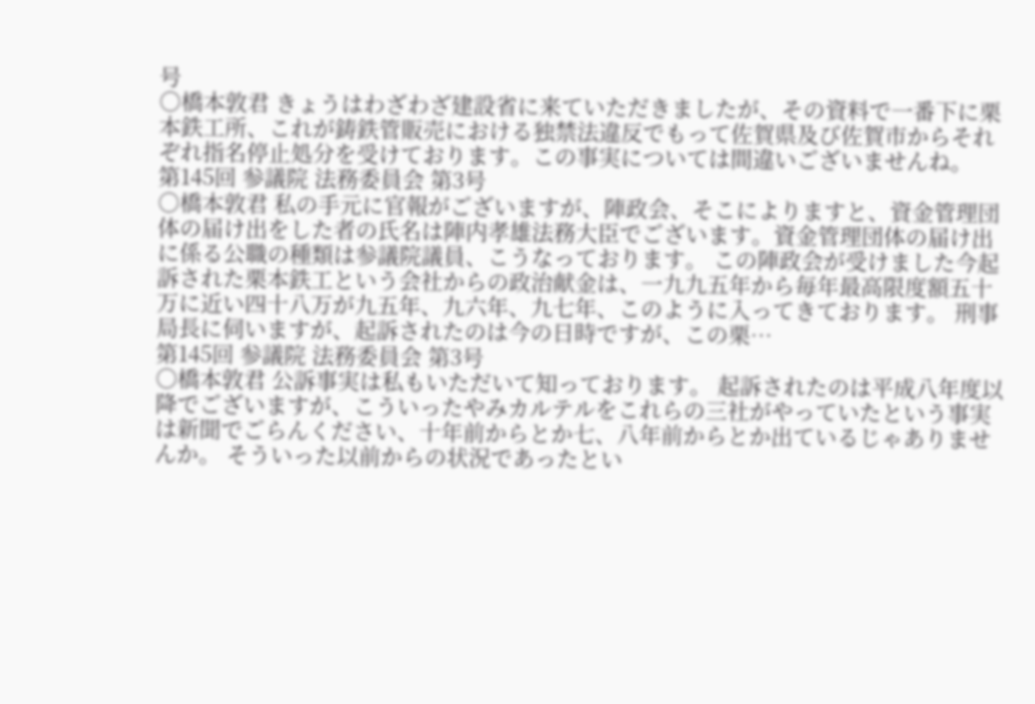号
○橋本敦君 きょうはわざわざ建設省に来ていただきましたが、その資料で一番下に栗本鉄工所、これが鋳鉄管販売における独禁法違反でもって佐賀県及び佐賀市からそれぞれ指名停止処分を受けております。この事実については間違いございませんね。
第145回 参議院 法務委員会 第3号
○橋本敦君 私の手元に官報がございますが、陣政会、そこによりますと、資金管理団体の届け出をした者の氏名は陣内孝雄法務大臣でございます。資金管理団体の届け出に係る公職の種類は参議院議員、こうなっております。 この陣政会が受けました今起訴された栗本鉄工という会社からの政治献金は、一九九五年から毎年最高限度額五十万に近い四十八万が九五年、九六年、九七年、このように入ってきております。 刑事局長に伺いますが、起訴されたのは今の日時ですが、この栗…
第145回 参議院 法務委員会 第3号
○橋本敦君 公訴事実は私もいただいて知っております。 起訴されたのは平成八年度以降でございますが、こういったやみカルテルをこれらの三社がやっていたという事実は新聞でごらんください、十年前からとか七、八年前からとか出ているじゃありませんか。 そういった以前からの状況であったとい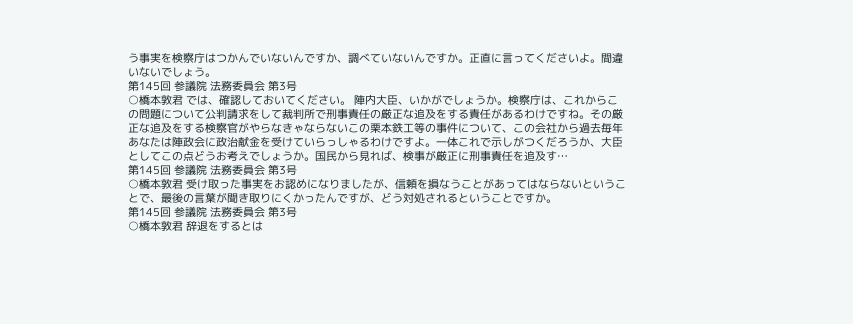う事実を検察庁はつかんでいないんですか、調べていないんですか。正直に言ってくださいよ。間違いないでしょう。
第145回 参議院 法務委員会 第3号
○橋本敦君 では、確認しておいてください。 陣内大臣、いかがでしょうか。検察庁は、これからこの問題について公判請求をして裁判所で刑事責任の厳正な追及をする責任があるわけですね。その厳正な追及をする検察官がやらなきゃならないこの栗本鉄工等の事件について、この会社から過去毎年あなたは陣政会に政治献金を受けていらっしゃるわけですよ。一体これで示しがつくだろうか、大臣としてこの点どうお考えでしょうか。国民から見れば、検事が厳正に刑事責任を追及す…
第145回 参議院 法務委員会 第3号
○橋本敦君 受け取った事実をお認めになりましたが、信頼を損なうことがあってはならないということで、最後の言葉が聞き取りにくかったんですが、どう対処されるということですか。
第145回 参議院 法務委員会 第3号
○橋本敦君 辞退をするとは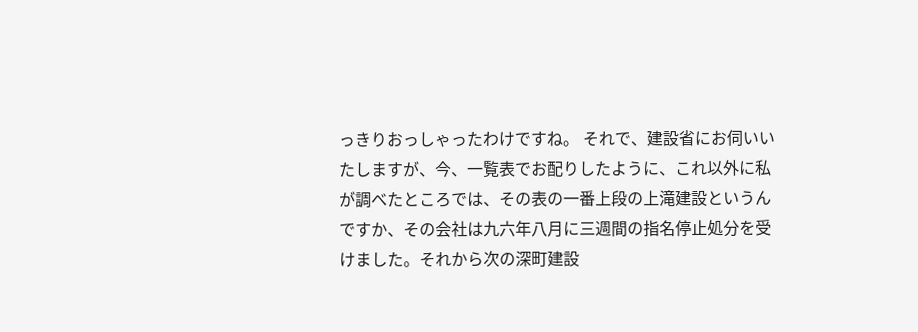っきりおっしゃったわけですね。 それで、建設省にお伺いいたしますが、今、一覧表でお配りしたように、これ以外に私が調べたところでは、その表の一番上段の上滝建設というんですか、その会社は九六年八月に三週間の指名停止処分を受けました。それから次の深町建設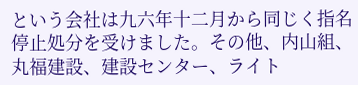という会社は九六年十二月から同じく指名停止処分を受けました。その他、内山組、丸福建設、建設センター、ライト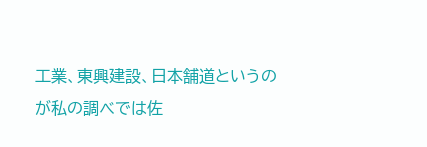工業、東興建設、日本舗道というのが私の調べでは佐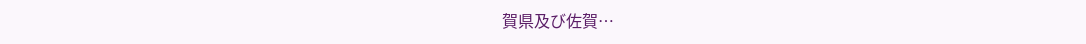賀県及び佐賀…